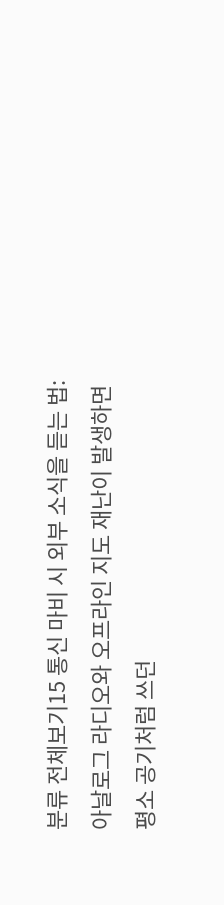분류 전체보기15 통신 마비 시 외부 소식을 듣는 법: 아날로그 라디오와 오프라인 지도 재난이 발생하면 평소 공기처럼 쓰던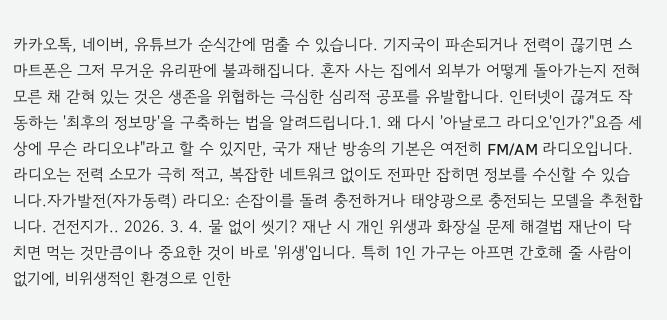카카오톡, 네이버, 유튜브가 순식간에 멈출 수 있습니다. 기지국이 파손되거나 전력이 끊기면 스마트폰은 그저 무거운 유리판에 불과해집니다. 혼자 사는 집에서 외부가 어떻게 돌아가는지 전혀 모른 채 갇혀 있는 것은 생존을 위협하는 극심한 심리적 공포를 유발합니다. 인터넷이 끊겨도 작동하는 '최후의 정보망'을 구축하는 법을 알려드립니다.1. 왜 다시 '아날로그 라디오'인가?"요즘 세상에 무슨 라디오냐"라고 할 수 있지만, 국가 재난 방송의 기본은 여전히 FM/AM 라디오입니다. 라디오는 전력 소모가 극히 적고, 복잡한 네트워크 없이도 전파만 잡히면 정보를 수신할 수 있습니다.자가발전(자가동력) 라디오: 손잡이를 돌려 충전하거나 태양광으로 충전되는 모델을 추천합니다. 건전지가.. 2026. 3. 4. 물 없이 씻기? 재난 시 개인 위생과 화장실 문제 해결법 재난이 닥치면 먹는 것만큼이나 중요한 것이 바로 '위생'입니다. 특히 1인 가구는 아프면 간호해 줄 사람이 없기에, 비위생적인 환경으로 인한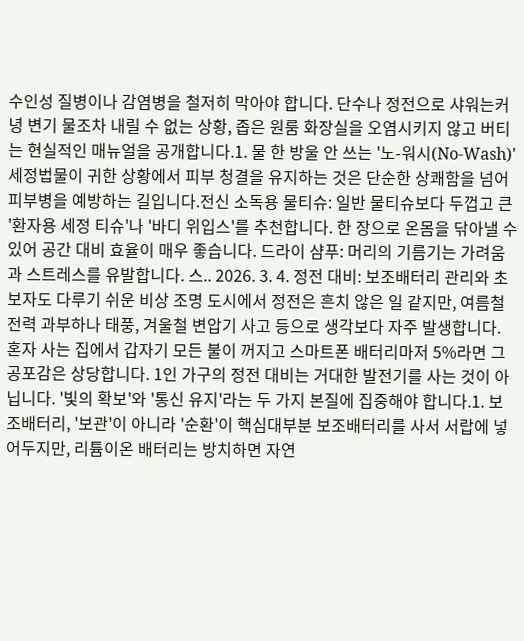수인성 질병이나 감염병을 철저히 막아야 합니다. 단수나 정전으로 샤워는커녕 변기 물조차 내릴 수 없는 상황, 좁은 원룸 화장실을 오염시키지 않고 버티는 현실적인 매뉴얼을 공개합니다.1. 물 한 방울 안 쓰는 '노-워시(No-Wash)' 세정법물이 귀한 상황에서 피부 청결을 유지하는 것은 단순한 상쾌함을 넘어 피부병을 예방하는 길입니다.전신 소독용 물티슈: 일반 물티슈보다 두껍고 큰 '환자용 세정 티슈'나 '바디 위입스'를 추천합니다. 한 장으로 온몸을 닦아낼 수 있어 공간 대비 효율이 매우 좋습니다. 드라이 샴푸: 머리의 기름기는 가려움과 스트레스를 유발합니다. 스.. 2026. 3. 4. 정전 대비: 보조배터리 관리와 초보자도 다루기 쉬운 비상 조명 도시에서 정전은 흔치 않은 일 같지만, 여름철 전력 과부하나 태풍, 겨울철 변압기 사고 등으로 생각보다 자주 발생합니다. 혼자 사는 집에서 갑자기 모든 불이 꺼지고 스마트폰 배터리마저 5%라면 그 공포감은 상당합니다. 1인 가구의 정전 대비는 거대한 발전기를 사는 것이 아닙니다. '빛의 확보'와 '통신 유지'라는 두 가지 본질에 집중해야 합니다.1. 보조배터리, '보관'이 아니라 '순환'이 핵심대부분 보조배터리를 사서 서랍에 넣어두지만, 리튬이온 배터리는 방치하면 자연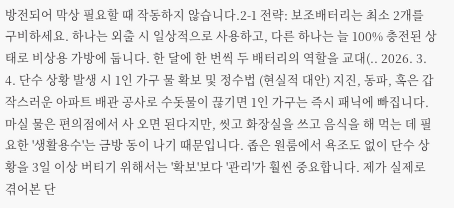방전되어 막상 필요할 때 작동하지 않습니다.2-1 전략: 보조배터리는 최소 2개를 구비하세요. 하나는 외출 시 일상적으로 사용하고, 다른 하나는 늘 100% 충전된 상태로 비상용 가방에 둡니다. 한 달에 한 번씩 두 배터리의 역할을 교대(.. 2026. 3. 4. 단수 상황 발생 시 1인 가구 물 확보 및 정수법 (현실적 대안) 지진, 동파, 혹은 갑작스러운 아파트 배관 공사로 수돗물이 끊기면 1인 가구는 즉시 패닉에 빠집니다. 마실 물은 편의점에서 사 오면 된다지만, 씻고 화장실을 쓰고 음식을 해 먹는 데 필요한 '생활용수'는 금방 동이 나기 때문입니다. 좁은 원룸에서 욕조도 없이 단수 상황을 3일 이상 버티기 위해서는 '확보'보다 '관리'가 훨씬 중요합니다. 제가 실제로 겪어본 단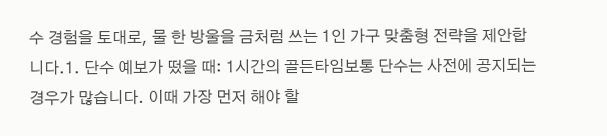수 경험을 토대로, 물 한 방울을 금처럼 쓰는 1인 가구 맞춤형 전략을 제안합니다.1. 단수 예보가 떴을 때: 1시간의 골든타임보통 단수는 사전에 공지되는 경우가 많습니다. 이때 가장 먼저 해야 할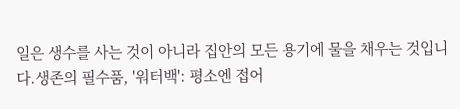일은 생수를 사는 것이 아니라 집안의 모든 용기에 물을 채우는 것입니다.생존의 필수품, '워터백': 평소엔 접어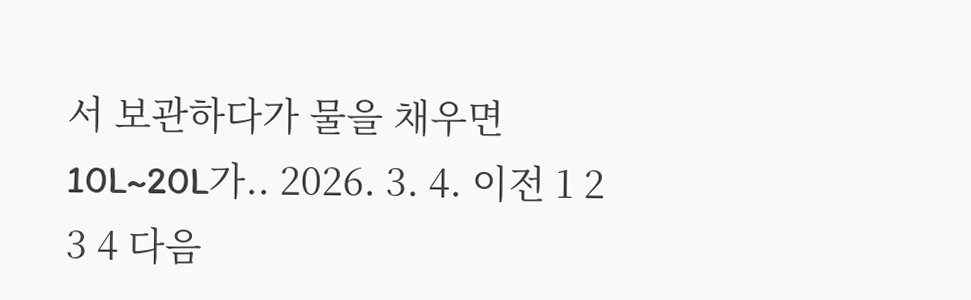서 보관하다가 물을 채우면 10L~20L가.. 2026. 3. 4. 이전 1 2 3 4 다음